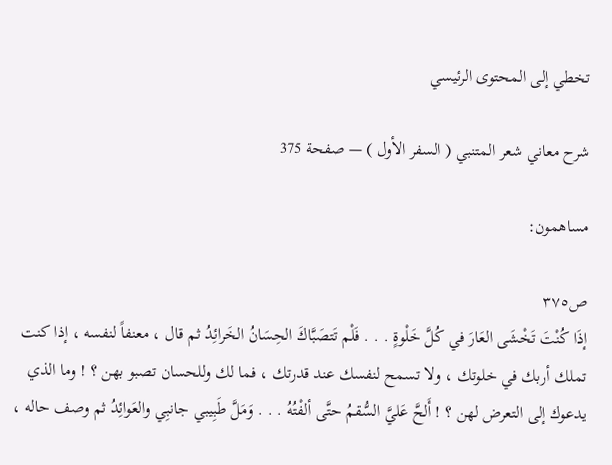تخطي إلى المحتوى الرئيسي

شرح معاني شعر المتنبي ( السفر الأول ) — صفحة 375

مساهمون:

ص٣٧٥
إذَا كُنْتَ تَخْشَى العَارَ في كُلَّ خَلْوةٍ . . . فَلْم تَتصَبَّاكَ الحِسَانُ الخَرائِدُ ثم قال ، معنفاً لنفسه ، إذا كنت تملك أربك في خلوتك ، ولا تسمح لنفسك عند قدرتك ، فما لك وللحسان تصبو بهن ؟ ! وما الذي يدعوك إلى التعرض لهن ؟ ! أَلحَّ عَليَّ السُّقمُ حتَّى ألفْتُهُ . . . وَمَلَّ طَبِيبي جانبِي والعَوائِدُ ثم وصف حاله ،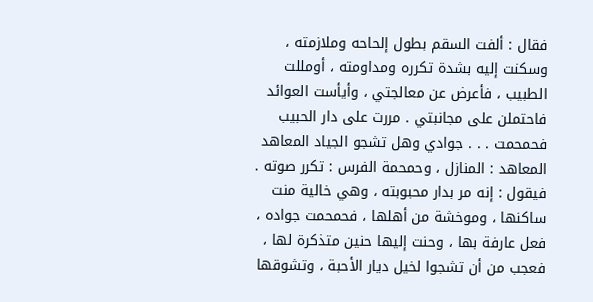فقال : ألفت السقم بطول إلحاحه وملازمته ، وسكنت إليه بشدة تكرره ومداومته ، أومللت الطبيب ، فأعرض عن معالجتي ، وأيأست العوائد فاحتملن على مجانبتي . مررت على دار الحبيب فحمحمت . . . جوادي وهل تشجو الجياد المعاهد المعاهد : المنازل ، وحمحمة الفرس : تكرر صوته . فيقول : إنه مر بدار محبوبته ، وهي خالية منت ساكنها ، وموخشة من أهلها ، فحمحمت جواده ، فعل عارفة بها ، وحنت إليها حنين متذكرة لها ، فعجب من أن تشجوا لخيل ديار الأحبة ، وتشوقها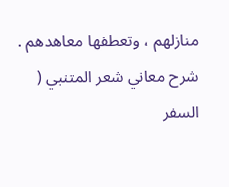منازلهم ، وتعطفها معاهدهم .
شرح معاني شعر المتنبي ( السفر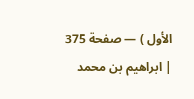الأول ) — صفحة 375 | ابراهيم بن محمد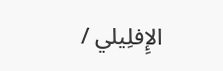الإِفلِيلي /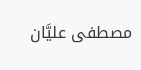مصطفى عليَّان